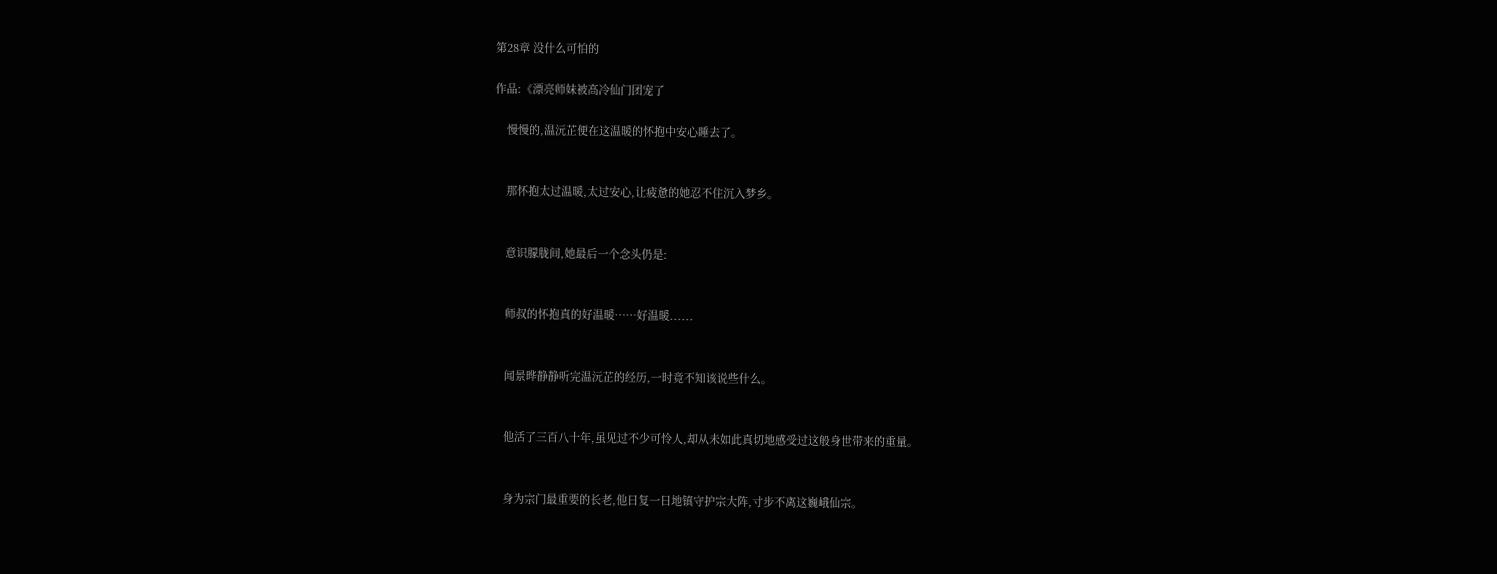第28章 没什么可怕的

作品:《漂亮师妹被高冷仙门团宠了

    慢慢的,温沅芷便在这温暖的怀抱中安心睡去了。


    那怀抱太过温暖,太过安心,让疲惫的她忍不住沉入梦乡。


    意识朦胧间,她最后一个念头仍是:


    师叔的怀抱真的好温暖……好温暖......


    闻景晔静静听完温沅芷的经历,一时竟不知该说些什么。


    他活了三百八十年,虽见过不少可怜人,却从未如此真切地感受过这般身世带来的重量。


    身为宗门最重要的长老,他日复一日地镇守护宗大阵,寸步不离这巍峨仙宗。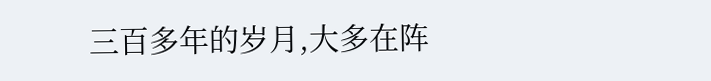三百多年的岁月,大多在阵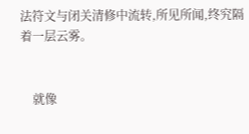法符文与闭关清修中流转,所见所闻,终究隔着一层云雾。


    就像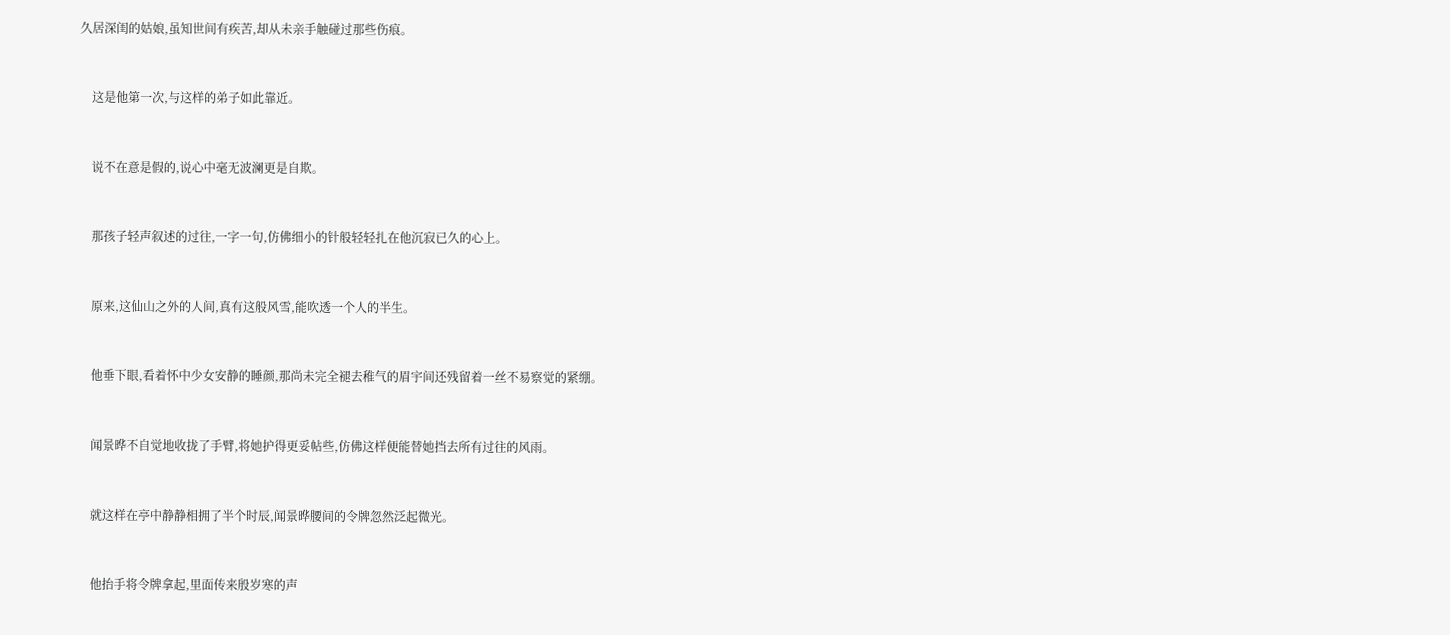久居深闺的姑娘,虽知世间有疾苦,却从未亲手触碰过那些伤痕。


    这是他第一次,与这样的弟子如此靠近。


    说不在意是假的,说心中毫无波澜更是自欺。


    那孩子轻声叙述的过往,一字一句,仿佛细小的针般轻轻扎在他沉寂已久的心上。


    原来,这仙山之外的人间,真有这般风雪,能吹透一个人的半生。


    他垂下眼,看着怀中少女安静的睡颜,那尚未完全褪去稚气的眉宇间还残留着一丝不易察觉的紧绷。


    闻景晔不自觉地收拢了手臂,将她护得更妥帖些,仿佛这样便能替她挡去所有过往的风雨。


    就这样在亭中静静相拥了半个时辰,闻景晔腰间的令牌忽然泛起微光。


    他抬手将令牌拿起,里面传来殷岁寒的声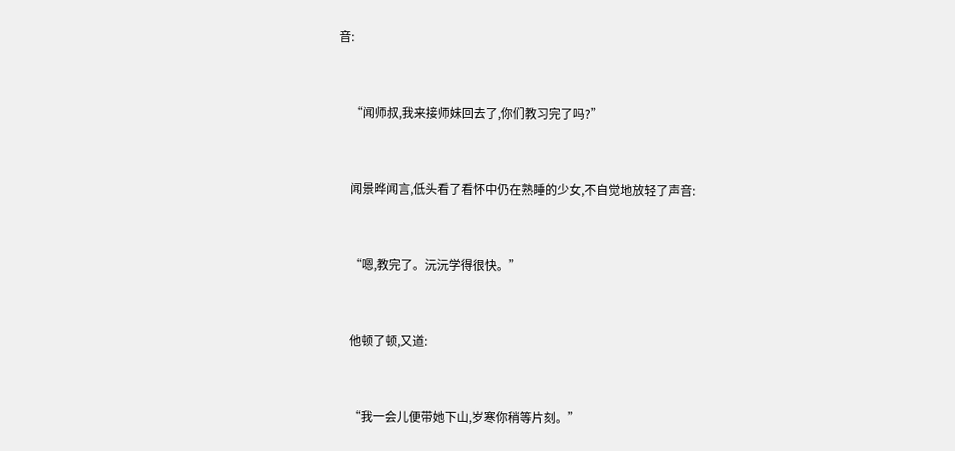音:


    “闻师叔,我来接师妹回去了,你们教习完了吗?”


    闻景晔闻言,低头看了看怀中仍在熟睡的少女,不自觉地放轻了声音:


    “嗯,教完了。沅沅学得很快。”


    他顿了顿,又道:


    “我一会儿便带她下山,岁寒你稍等片刻。”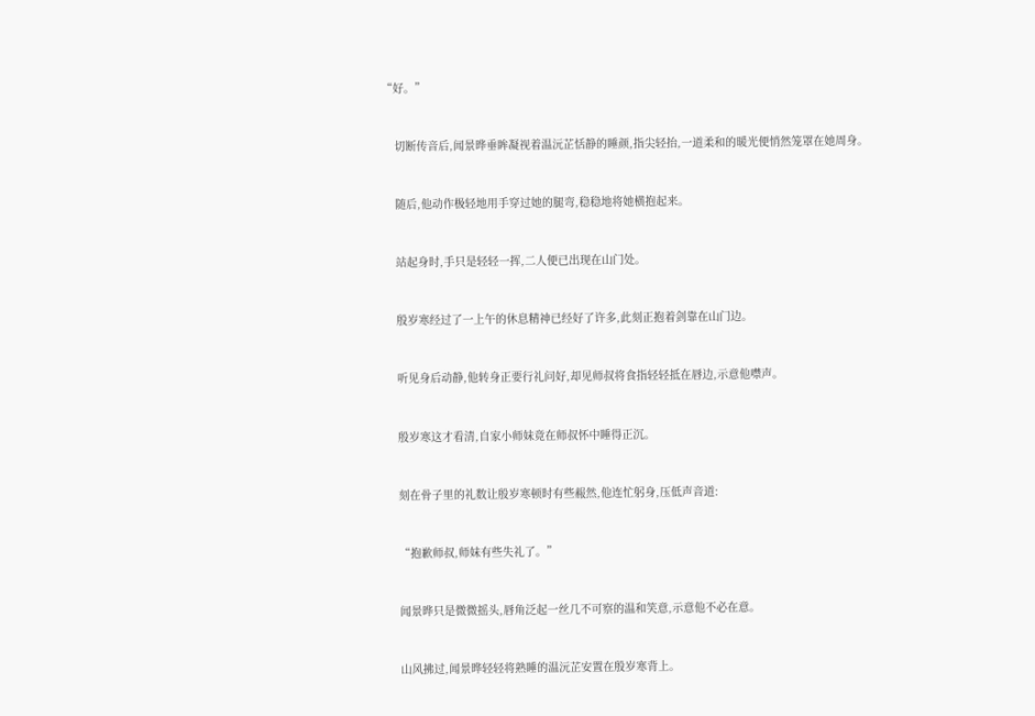“好。”


    切断传音后,闻景晔垂眸凝视着温沅芷恬静的睡颜,指尖轻抬,一道柔和的暖光便悄然笼罩在她周身。


    随后,他动作极轻地用手穿过她的腿弯,稳稳地将她横抱起来。


    站起身时,手只是轻轻一挥,二人便已出现在山门处。


    殷岁寒经过了一上午的休息精神已经好了许多,此刻正抱着剑靠在山门边。


    听见身后动静,他转身正要行礼问好,却见师叔将食指轻轻抵在唇边,示意他噤声。


    殷岁寒这才看清,自家小师妹竟在师叔怀中睡得正沉。


    刻在骨子里的礼数让殷岁寒顿时有些赧然,他连忙躬身,压低声音道:


    “抱歉师叔,师妹有些失礼了。”


    闻景晔只是微微摇头,唇角泛起一丝几不可察的温和笑意,示意他不必在意。


    山风拂过,闻景晔轻轻将熟睡的温沅芷安置在殷岁寒背上。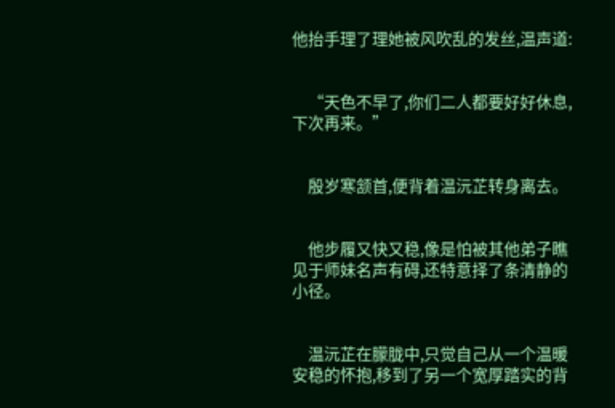他抬手理了理她被风吹乱的发丝,温声道:


    “天色不早了,你们二人都要好好休息,下次再来。”


    殷岁寒颔首,便背着温沅芷转身离去。


    他步履又快又稳,像是怕被其他弟子瞧见于师妹名声有碍,还特意择了条清静的小径。


    温沅芷在朦胧中,只觉自己从一个温暖安稳的怀抱,移到了另一个宽厚踏实的背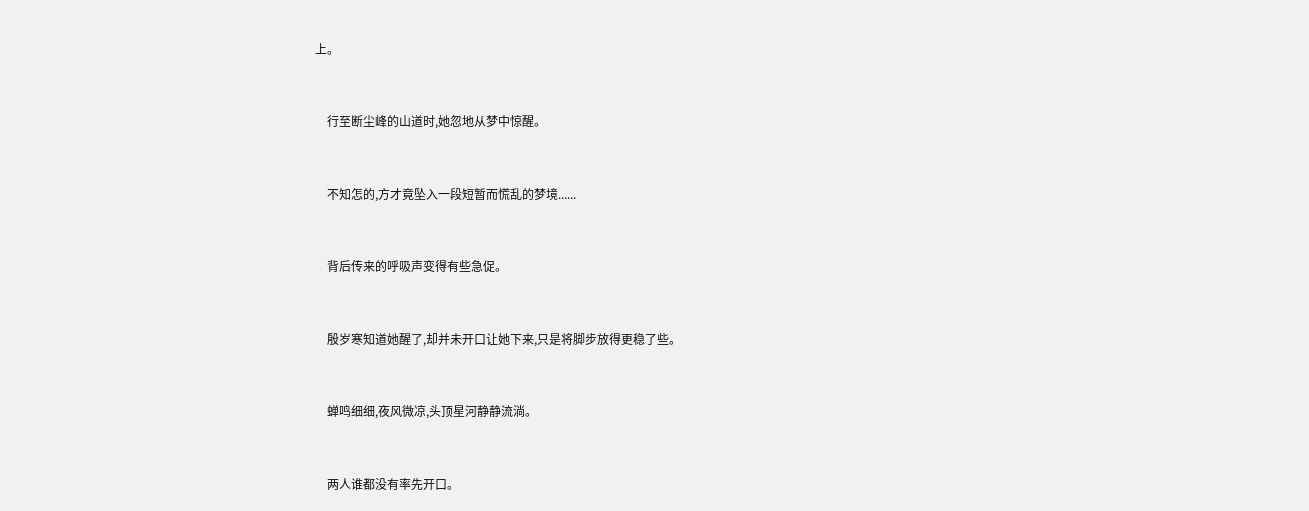上。


    行至断尘峰的山道时,她忽地从梦中惊醒。


    不知怎的,方才竟坠入一段短暂而慌乱的梦境......


    背后传来的呼吸声变得有些急促。


    殷岁寒知道她醒了,却并未开口让她下来,只是将脚步放得更稳了些。


    蝉鸣细细,夜风微凉,头顶星河静静流淌。


    两人谁都没有率先开口。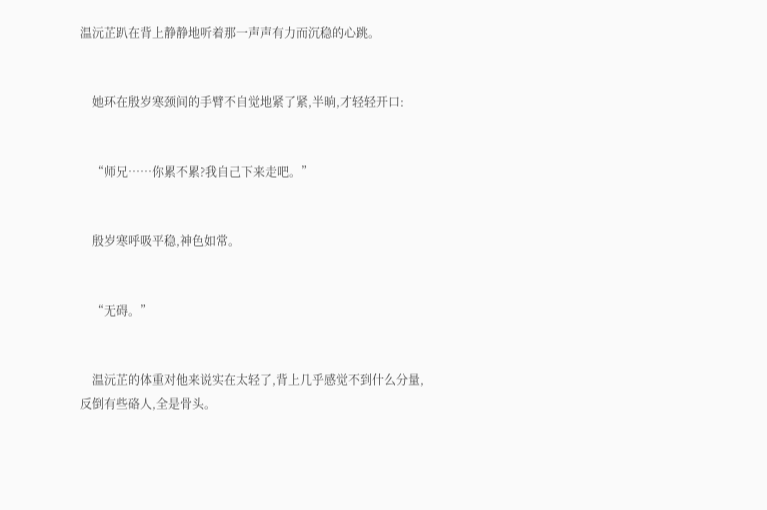温沅芷趴在背上静静地听着那一声声有力而沉稳的心跳。


    她环在殷岁寒颈间的手臂不自觉地紧了紧,半晌,才轻轻开口:


    “师兄……你累不累?我自己下来走吧。”


    殷岁寒呼吸平稳,神色如常。


    “无碍。”


    温沅芷的体重对他来说实在太轻了,背上几乎感觉不到什么分量,反倒有些硌人,全是骨头。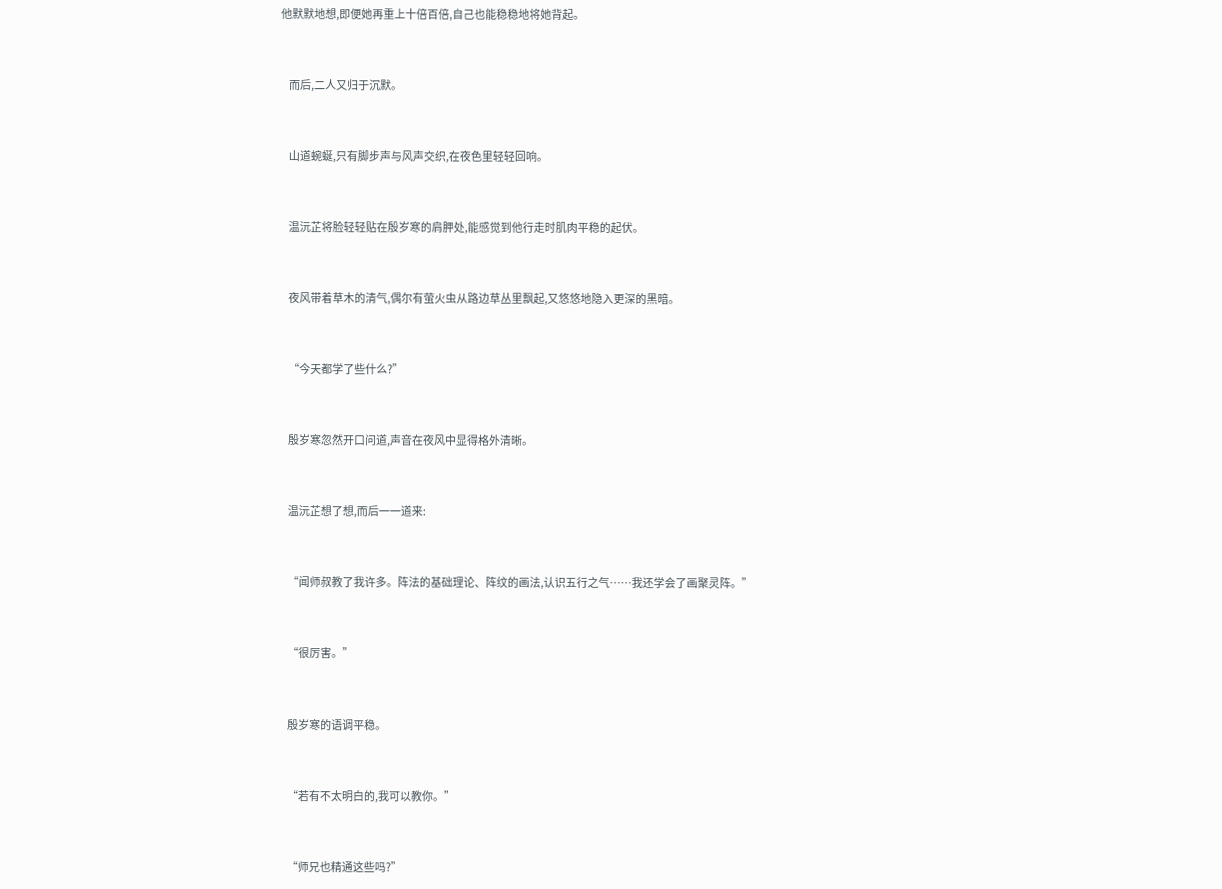他默默地想,即便她再重上十倍百倍,自己也能稳稳地将她背起。


    而后,二人又归于沉默。


    山道蜿蜒,只有脚步声与风声交织,在夜色里轻轻回响。


    温沅芷将脸轻轻贴在殷岁寒的肩胛处,能感觉到他行走时肌肉平稳的起伏。


    夜风带着草木的清气,偶尔有萤火虫从路边草丛里飘起,又悠悠地隐入更深的黑暗。


    “今天都学了些什么?”


    殷岁寒忽然开口问道,声音在夜风中显得格外清晰。


    温沅芷想了想,而后一一道来:


    “闻师叔教了我许多。阵法的基础理论、阵纹的画法,认识五行之气……我还学会了画聚灵阵。”


    “很厉害。”


    殷岁寒的语调平稳。


    “若有不太明白的,我可以教你。”


    “师兄也精通这些吗?”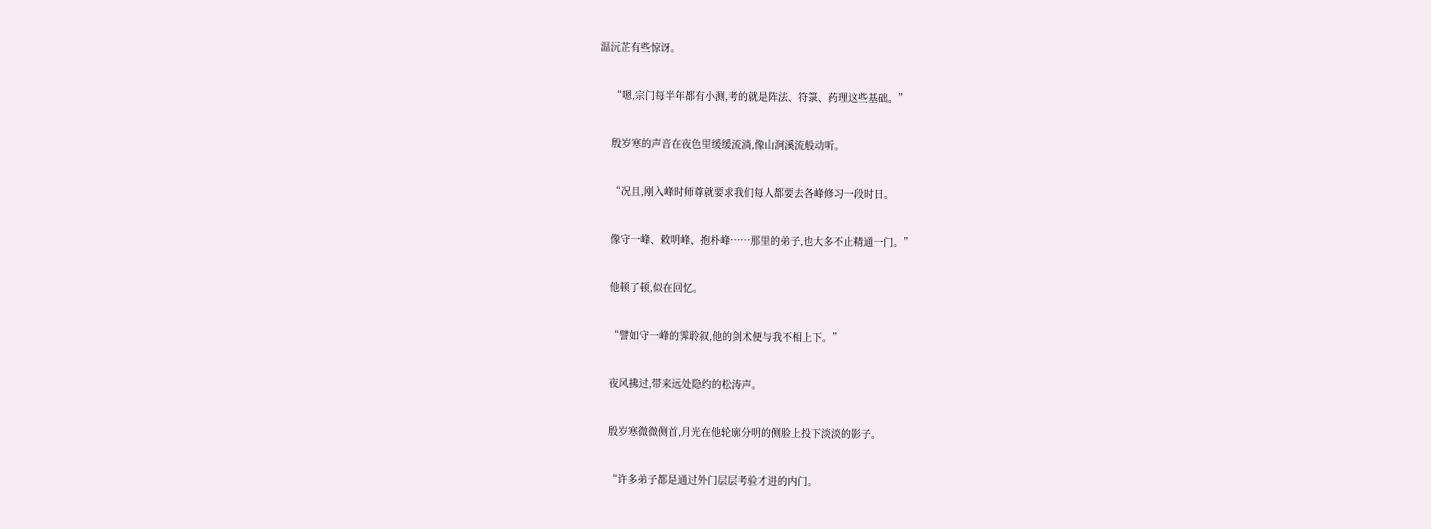温沅芷有些惊讶。


    “嗯,宗门每半年都有小测,考的就是阵法、符箓、药理这些基础。”


    殷岁寒的声音在夜色里缓缓流淌,像山涧溪流般动听。


    “况且,刚入峰时师尊就要求我们每人都要去各峰修习一段时日。


    像守一峰、敕明峰、抱朴峰……那里的弟子,也大多不止精通一门。”


    他顿了顿,似在回忆。


    “譬如守一峰的霁聆叙,他的剑术便与我不相上下。”


    夜风拂过,带来远处隐约的松涛声。


    殷岁寒微微侧首,月光在他轮廓分明的侧脸上投下淡淡的影子。


    “许多弟子都是通过外门层层考验才进的内门。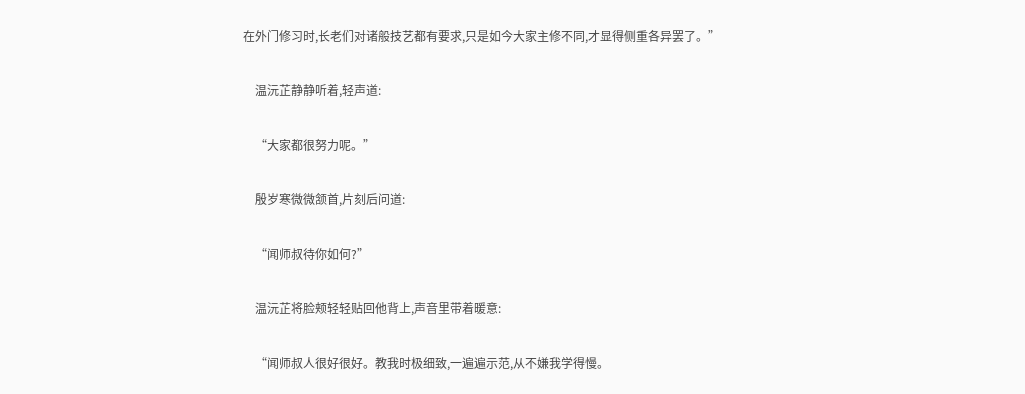在外门修习时,长老们对诸般技艺都有要求,只是如今大家主修不同,才显得侧重各异罢了。”


    温沅芷静静听着,轻声道:


    “大家都很努力呢。”


    殷岁寒微微颔首,片刻后问道:


    “闻师叔待你如何?”


    温沅芷将脸颊轻轻贴回他背上,声音里带着暖意:


    “闻师叔人很好很好。教我时极细致,一遍遍示范,从不嫌我学得慢。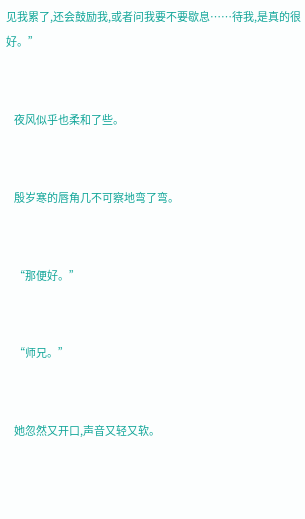见我累了,还会鼓励我,或者问我要不要歇息……待我,是真的很好。”


    夜风似乎也柔和了些。


    殷岁寒的唇角几不可察地弯了弯。


    “那便好。”


    “师兄。”


    她忽然又开口,声音又轻又软。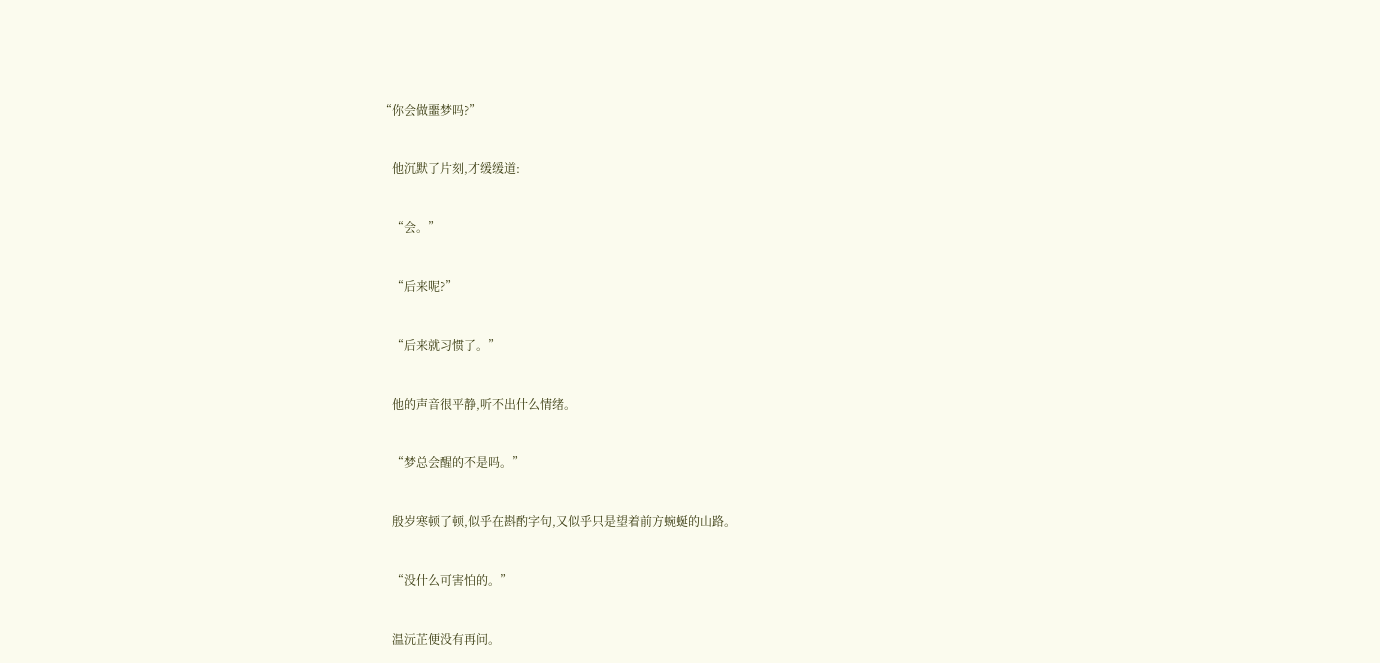“你会做噩梦吗?”


    他沉默了片刻,才缓缓道:


    “会。”


    “后来呢?”


    “后来就习惯了。”


    他的声音很平静,听不出什么情绪。


    “梦总会醒的不是吗。”


    殷岁寒顿了顿,似乎在斟酌字句,又似乎只是望着前方蜿蜒的山路。


    “没什么可害怕的。”


    温沅芷便没有再问。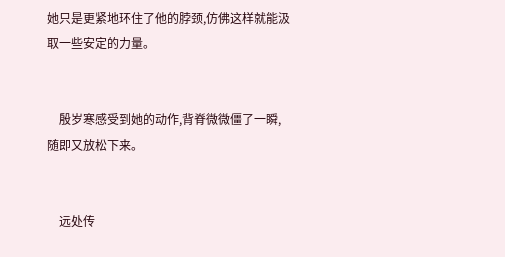她只是更紧地环住了他的脖颈,仿佛这样就能汲取一些安定的力量。


    殷岁寒感受到她的动作,背脊微微僵了一瞬,随即又放松下来。


    远处传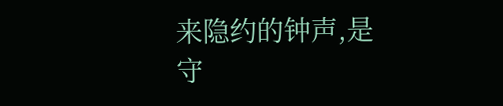来隐约的钟声,是守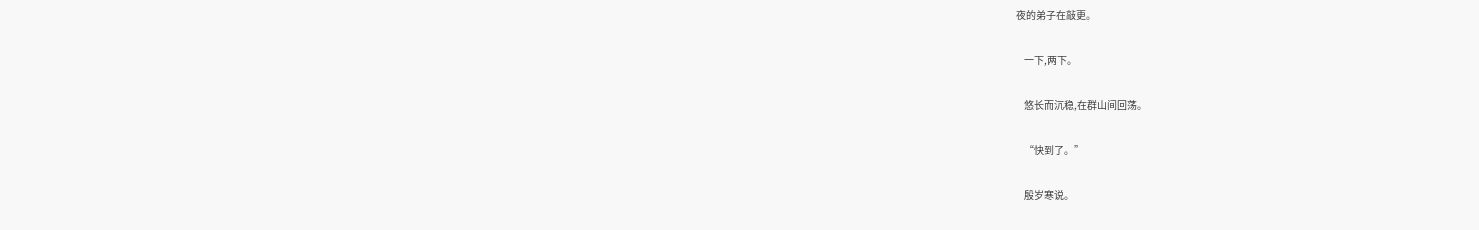夜的弟子在敲更。


    一下,两下。


    悠长而沉稳,在群山间回荡。


    “快到了。”


    殷岁寒说。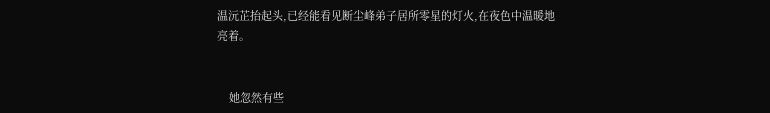温沅芷抬起头,已经能看见断尘峰弟子居所零星的灯火,在夜色中温暖地亮着。


    她忽然有些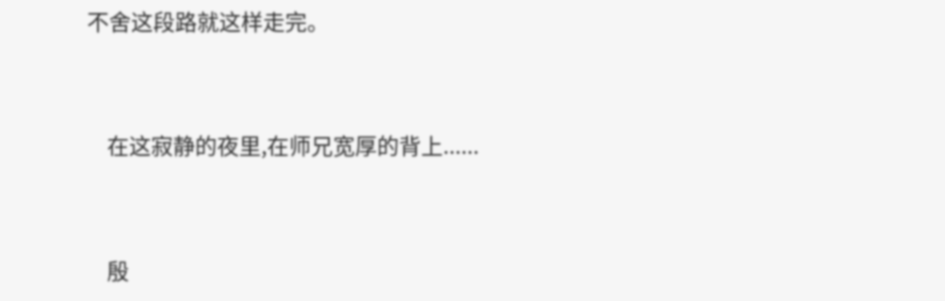不舍这段路就这样走完。


    在这寂静的夜里,在师兄宽厚的背上......


    殷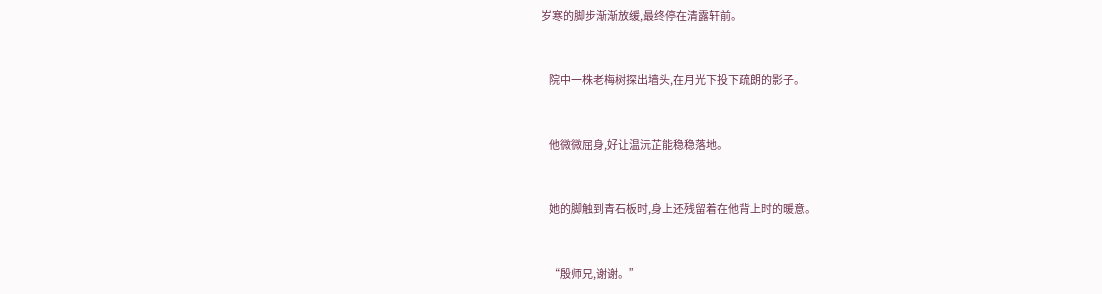岁寒的脚步渐渐放缓,最终停在清露轩前。


    院中一株老梅树探出墙头,在月光下投下疏朗的影子。


    他微微屈身,好让温沅芷能稳稳落地。


    她的脚触到青石板时,身上还残留着在他背上时的暖意。


    “殷师兄,谢谢。”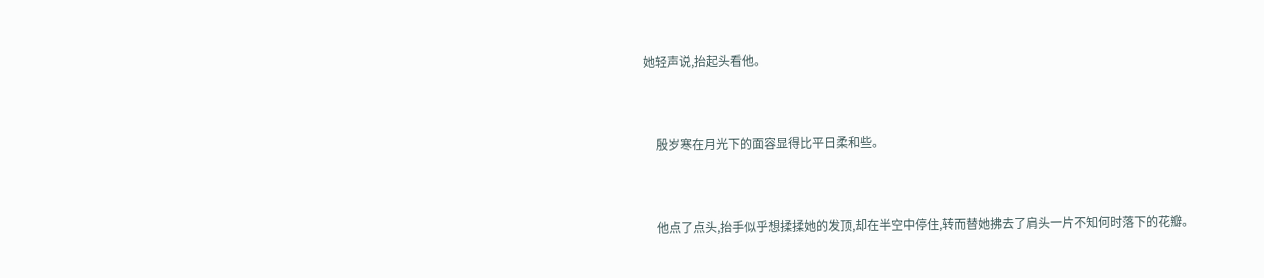她轻声说,抬起头看他。


    殷岁寒在月光下的面容显得比平日柔和些。


    他点了点头,抬手似乎想揉揉她的发顶,却在半空中停住,转而替她拂去了肩头一片不知何时落下的花瓣。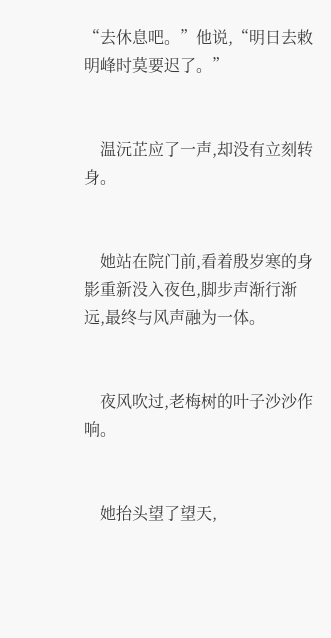“去休息吧。”他说,“明日去敕明峰时莫要迟了。”


    温沅芷应了一声,却没有立刻转身。


    她站在院门前,看着殷岁寒的身影重新没入夜色,脚步声渐行渐远,最终与风声融为一体。


    夜风吹过,老梅树的叶子沙沙作响。


    她抬头望了望天,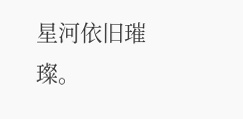星河依旧璀璨。